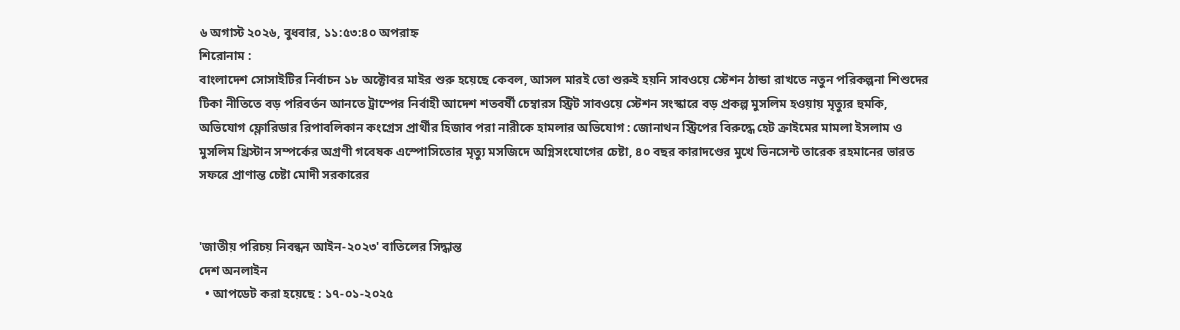৬ অগাস্ট ২০২৬, বুধবার, ১১:৫৩:৪০ অপরাহ্ন
শিরোনাম :
বাংলাদেশ সোসাইটির নির্বাচন ১৮ অক্টোবর মাইর শুরু হয়েছে কেবল, আসল মারই তো শুরুই হয়নি সাবওয়ে স্টেশন ঠান্ডা রাখতে নতুন পরিকল্পনা শিশুদের টিকা নীতিতে বড় পরিবর্তন আনতে ট্রাম্পের নির্বাহী আদেশ শতবর্ষী চেম্বারস স্ট্রিট সাবওয়ে স্টেশন সংস্কারে বড় প্রকল্প মুসলিম হওয়ায় মৃত্যুর হুমকি, অভিযোগ ফ্লোরিডার রিপাবলিকান কংগ্রেস প্রার্থীর হিজাব পরা নারীকে হামলার অভিযোগ : জোনাথন স্ট্রিপের বিরুদ্ধে হেট ক্রাইমের মামলা ইসলাম ও মুসলিম খ্রিস্টান সম্পর্কের অগ্রণী গবেষক এস্পোসিতোর মৃত্যু মসজিদে অগ্নিসংযোগের চেষ্টা, ৪০ বছর কারাদণ্ডের মুখে ভিনসেন্ট তারেক রহমানের ভারত সফরে প্রাণান্ত চেষ্টা মোদী সরকারের


'জাতীয় পরিচয় নিবন্ধন আইন-২০২৩' বাতিলের সিদ্ধান্ত
দেশ অনলাইন
  • আপডেট করা হয়েছে : ১৭-০১-২০২৫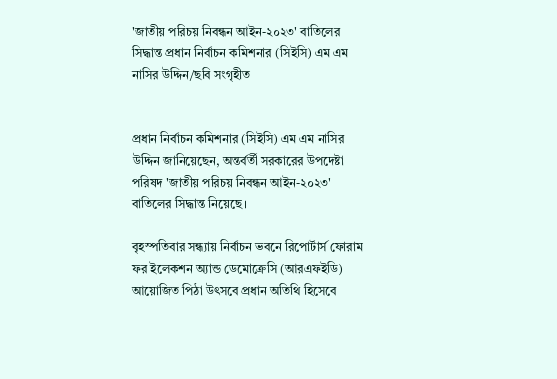'জাতীয় পরিচয় নিবন্ধন আইন-২০২৩' বাতিলের সিদ্ধান্ত প্রধান নির্বাচন কমিশনার (সিইসি) এম এম নাসির উদ্দিন/ছবি সংগৃহীত


প্রধান নির্বাচন কমিশনার (সিইসি) এম এম নাসির উদ্দিন জানিয়েছেন, অন্তর্বর্তী সরকারের উপদেষ্টা পরিষদ 'জাতীয় পরিচয় নিবন্ধন আইন-২০২৩' বাতিলের সিদ্ধান্ত নিয়েছে।

বৃহস্পতিবার সন্ধ্যায় নির্বাচন ভবনে রিপোর্টার্স ফোরাম ফর ইলেকশন অ্যান্ড ডেমোক্রেসি (আরএফইডি) আয়োজিত পিঠা উৎসবে প্রধান অতিথি হিসেবে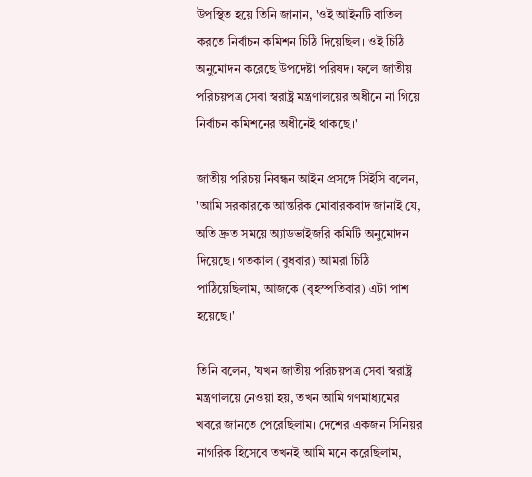উপস্থিত হয়ে তিনি জানান, 'ওই আইনটি বাতিল করতে নির্বাচন কমিশন চিঠি দিয়েছিল। ওই চিঠি অনুমোদন করেছে উপদেষ্টা পরিষদ। ফলে জাতীয় পরিচয়পত্র সেবা স্বরাষ্ট্র মন্ত্রণালয়ের অধীনে না গিয়ে নির্বাচন কমিশনের অধীনেই থাকছে।'

জাতীয় পরিচয় নিবন্ধন আইন প্রসঙ্গে সিইসি বলেন, 'আমি সরকারকে আন্তরিক মোবারকবাদ জানাই যে, অতি দ্রুত সময়ে অ্যাডভাইজরি কমিটি অনুমোদন দিয়েছে। গতকাল (বুধবার) আমরা চিঠি পাঠিয়েছিলাম, আজকে (বৃহস্পতিবার) এটা পাশ হয়েছে।'

তিনি বলেন, 'যখন জাতীয় পরিচয়পত্র সেবা স্বরাষ্ট্র মন্ত্রণালয়ে নেওয়া হয়, তখন আমি গণমাধ্যমের খবরে জানতে পেরেছিলাম। দেশের একজন সিনিয়র নাগরিক হিসেবে তখনই আমি মনে করেছিলাম,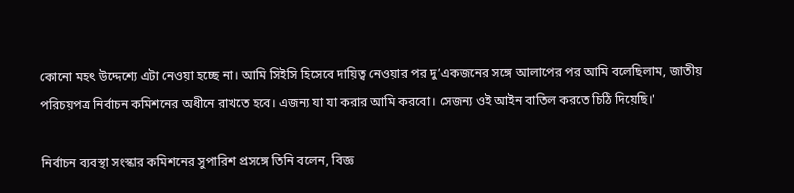কোনো মহৎ উদ্দেশ্যে এটা নেওয়া হচ্ছে না। আমি সিইসি হিসেবে দায়িত্ব নেওয়ার পর দু’একজনের সঙ্গে আলাপের পর আমি বলেছিলাম, জাতীয় পরিচয়পত্র নির্বাচন কমিশনের অধীনে রাখতে হবে। এজন্য যা যা করার আমি করবো। সেজন্য ওই আইন বাতিল করতে চিঠি দিয়েছি।'

নির্বাচন ব্যবস্থা সংস্কার কমিশনের সুপারিশ প্রসঙ্গে তিনি বলেন, বিজ্ঞ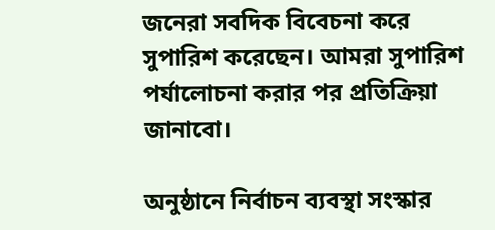জনেরা সবদিক বিবেচনা করে সুপারিশ করেছেন। আমরা সুপারিশ পর্যালোচনা করার পর প্রতিক্রিয়া জানাবো।

অনুষ্ঠানে নির্বাচন ব্যবস্থা সংস্কার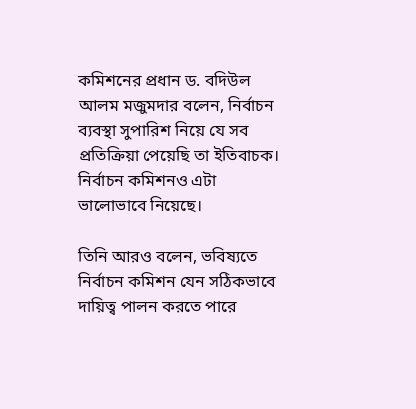কমিশনের প্রধান ড. বদিউল আলম মজুমদার বলেন, নির্বাচন ব্যবস্থা সুপারিশ নিয়ে যে সব প্রতিক্রিয়া পেয়েছি তা ইতিবাচক। নির্বাচন কমিশনও এটা ভালোভাবে নিয়েছে।

তিনি আরও বলেন, ভবিষ্যতে নির্বাচন কমিশন যেন সঠিকভাবে দায়িত্ব পালন করতে পারে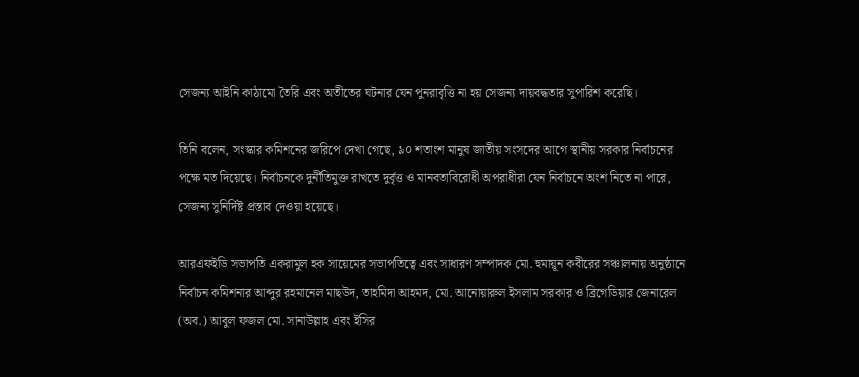সেজন্য আইনি কাঠামো তৈরি এবং অতীতের ঘটনার যেন পুনরাবৃত্তি না হয় সেজন্য দায়বদ্ধতার সুপারিশ করেছি।

তিনি বলেন, সংস্কার কমিশনের জরিপে দেখা গেছে, ৯০ শতাংশ মানুষ জাতীয় সংসদের আগে স্থানীয় সরকার নির্বাচনের পক্ষে মত দিয়েছে। নির্বাচনকে দুর্নীতিমুক্ত রাখতে দুর্বৃত্ত ও মানবতাবিরোধী অপরাধীরা যেন নির্বাচনে অংশ নিতে না পারে, সেজন্য সুনির্দিষ্ট প্রস্তাব দেওয়া হয়েছে।

আরএফইডি সভাপতি একরামুল হক সায়েমের সভাপতিত্বে এবং সাধারণ সম্পাদক মো. হুমায়ূন কবীরের সঞ্চালনায় অনুষ্ঠানে নির্বাচন কমিশনার আব্দুর রহমানেল মাছউদ, তাহমিদা আহমদ, মো. আনোয়ারুল ইসলাম সরকার ও ব্রিগেডিয়ার জেনারেল (অব.) আবুল ফজল মো. সানাউল্লাহ এবং ইসির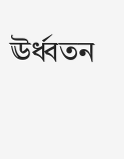ঊর্ধ্বতন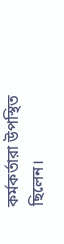কর্মকর্তারা উপস্থিত ছিলেন।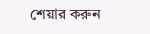শেয়ার করুন